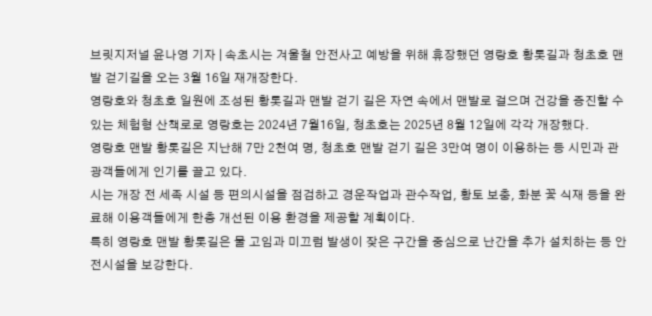브릿지저널 윤나영 기자 | 속초시는 겨울철 안전사고 예방을 위해 휴장했던 영랑호 황톳길과 청초호 맨발 걷기길을 오는 3월 16일 재개장한다.
영랑호와 청초호 일원에 조성된 황톳길과 맨발 걷기 길은 자연 속에서 맨발로 걸으며 건강을 증진할 수 있는 체험형 산책로로 영랑호는 2024년 7월16일, 청초호는 2025년 8월 12일에 각각 개장했다.
영랑호 맨발 황톳길은 지난해 7만 2천여 명, 청초호 맨발 걷기 길은 3만여 명이 이용하는 등 시민과 관광객들에게 인기를 끌고 있다.
시는 개장 전 세족 시설 등 편의시설을 점검하고 경운작업과 관수작업, 황토 보충, 화분 꽃 식재 등을 완료해 이용객들에게 한층 개선된 이용 환경을 제공할 계획이다.
특히 영랑호 맨발 황톳길은 물 고임과 미끄럼 발생이 잦은 구간을 중심으로 난간을 추가 설치하는 등 안전시설을 보강한다.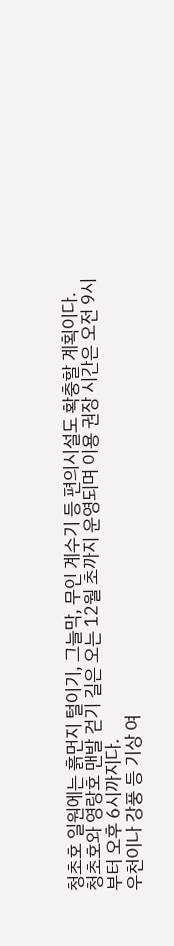청초호 일원에는 흙먼지 털이기, 그늘막, 무인 계수기 등 편의시설도 확충할 계획이다.
청초호와 영랑호 맨발 걷기 길은 오는 12월 초까지 운영되며 이용 권장 시간은 오전 9시부터 오후 6시까지다.
우천이나 강풍 등 기상 여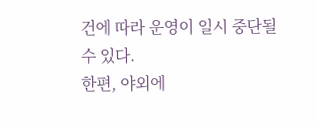건에 따라 운영이 일시 중단될 수 있다.
한편, 야외에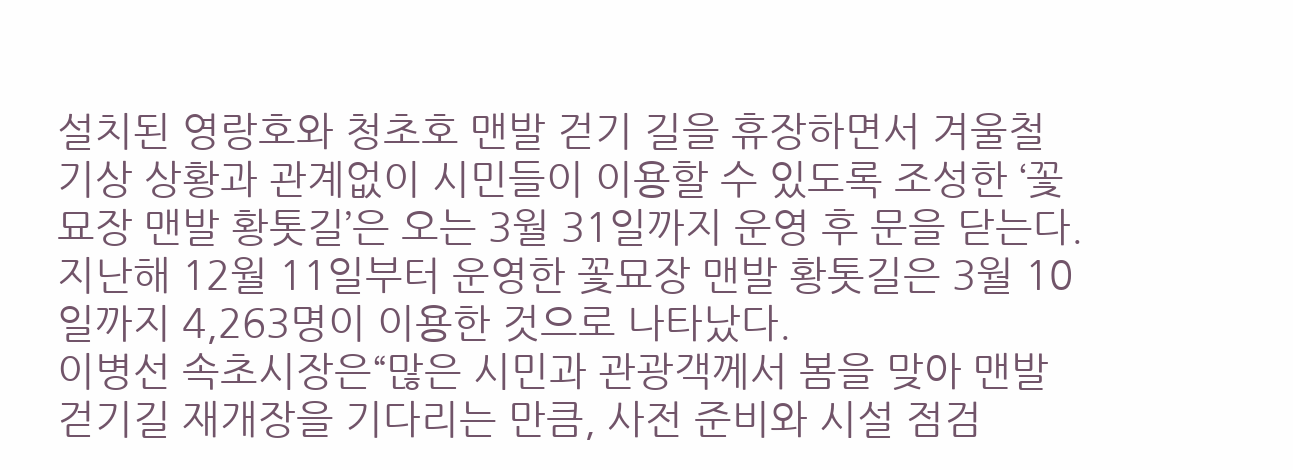설치된 영랑호와 청초호 맨발 걷기 길을 휴장하면서 겨울철 기상 상황과 관계없이 시민들이 이용할 수 있도록 조성한 ‘꽃묘장 맨발 황톳길’은 오는 3월 31일까지 운영 후 문을 닫는다.
지난해 12월 11일부터 운영한 꽃묘장 맨발 황톳길은 3월 10일까지 4,263명이 이용한 것으로 나타났다.
이병선 속초시장은“많은 시민과 관광객께서 봄을 맞아 맨발 걷기길 재개장을 기다리는 만큼, 사전 준비와 시설 점검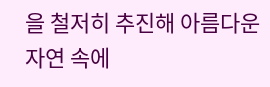을 철저히 추진해 아름다운 자연 속에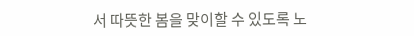서 따뜻한 봄을 맞이할 수 있도록 노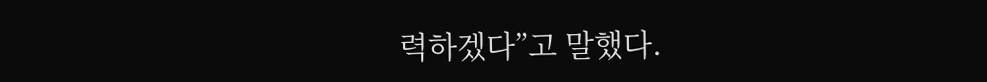력하겠다”고 말했다.